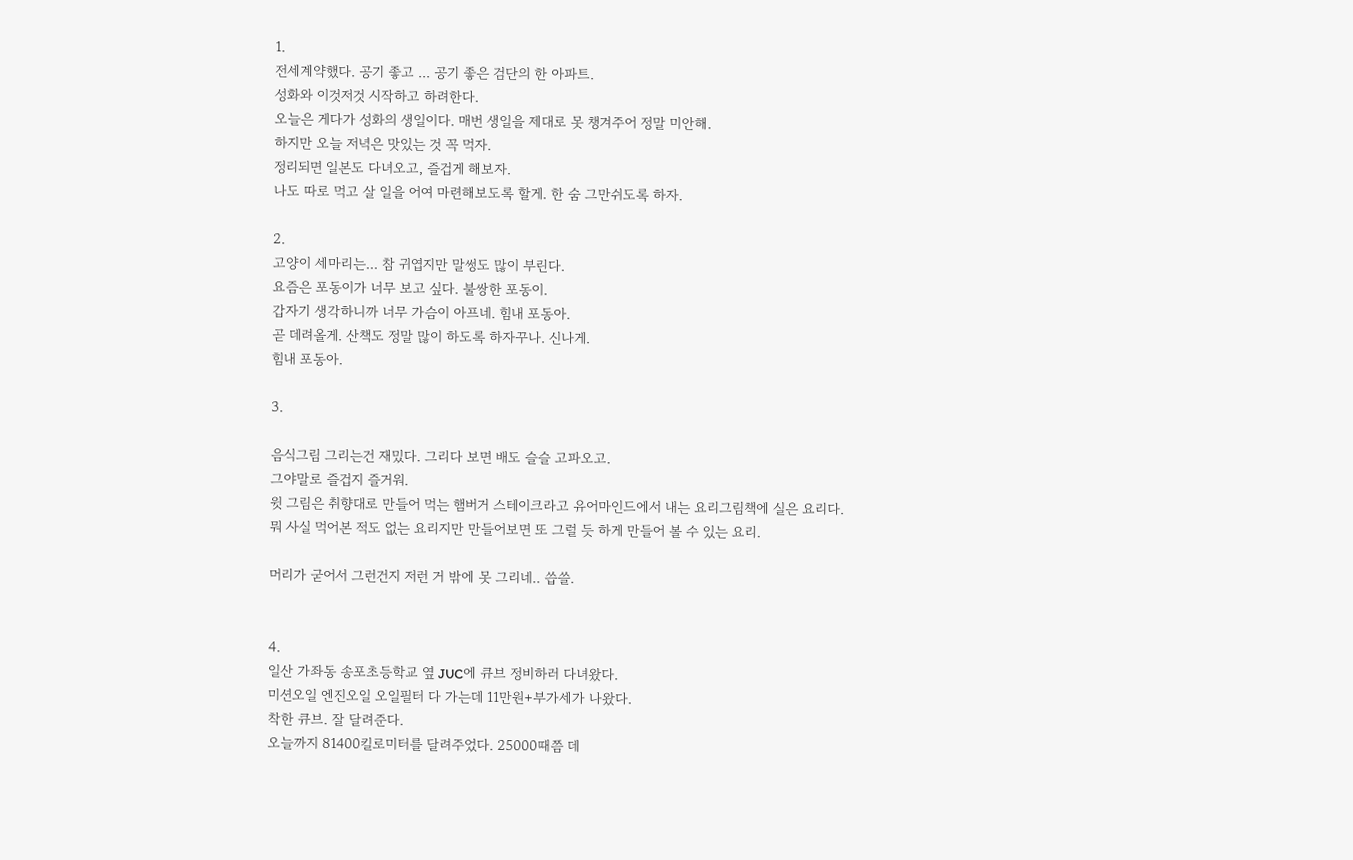1.
전세계약했다. 공기 좋고 ... 공기 좋은 검단의 한 아파트.
성화와 이것저것 시작하고 하려한다.
오늘은 게다가 성화의 생일이다. 매번 생일을 제대로 못 챙겨주어 정말 미안해.
하지만 오늘 저녁은 맛있는 것 꼭 먹자.
정리되면 일본도 다녀오고, 즐겁게 해보자.
나도 따로 먹고 살 일을 어여 마련해보도록 할게. 한 숨 그만쉬도록 하자.

2.
고양이 세마리는... 참 귀엽지만 말썽도 많이 부린다.
요즘은 포동이가 너무 보고 싶다. 불쌍한 포동이.
갑자기 생각하니까 너무 가슴이 아프네. 힘내 포동아.
곧 데려올게. 산책도 정말 많이 하도록 하자꾸나. 신나게.
힘내 포동아.

3.

음식그림 그리는건 재밌다. 그리다 보면 배도 슬슬 고파오고.
그야말로 즐겁지 즐거워.
윗 그림은 취향대로 만들어 먹는 햄버거 스테이크라고 유어마인드에서 내는 요리그림책에 실은 요리다.
뭐 사실 먹어본 적도 없는 요리지만 만들어보면 또 그럴 듯 하게 만들어 볼 수 있는 요리.

머리가 굳어서 그런건지 저런 거 밖에 못 그리네.. 씁쓸.


4.
일산 가좌동 송포초등학교 옆 JUC에 큐브 정비하러 다녀왔다.
미션오일 엔진오일 오일필터 다 가는데 11만원+부가세가 나왔다.
착한 큐브. 잘 달려준다.
오늘까지 81400킬로미터를 달려주었다. 25000때쯤 데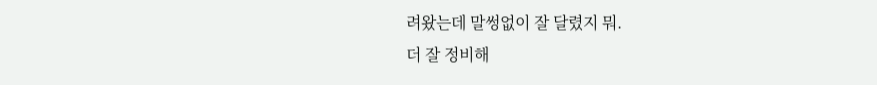려왔는데 말썽없이 잘 달렸지 뭐.
더 잘 정비해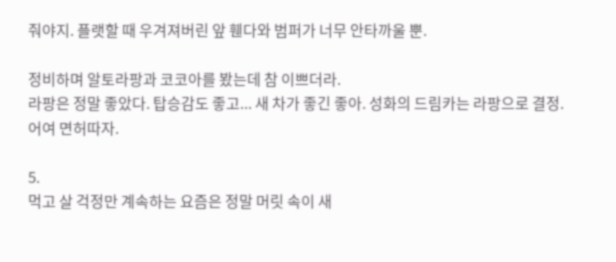줘야지. 플랫할 때 우겨져버린 앞 휀다와 범퍼가 너무 안타까울 뿐.

정비하며 알토라팡과 코코아를 봤는데 참 이쁘더라.
라팡은 정말 좋았다. 탑승감도 좋고... 새 차가 좋긴 좋아. 성화의 드림카는 라팡으로 결정.
어여 면허따자.

5.
먹고 살 걱정만 계속하는 요즘은 정말 머릿 속이 새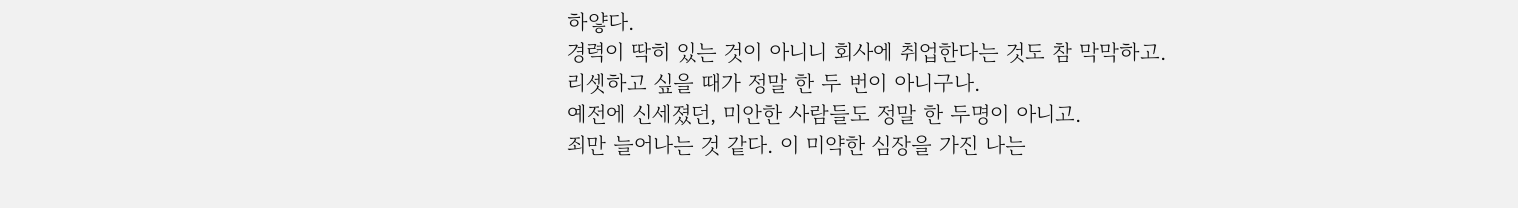하얗다.
경력이 딱히 있는 것이 아니니 회사에 취업한다는 것도 참 막막하고.
리셋하고 싶을 때가 정말 한 두 번이 아니구나.
예전에 신세졌던, 미안한 사람들도 정말 한 두명이 아니고.
죄만 늘어나는 것 같다. 이 미약한 심장을 가진 나는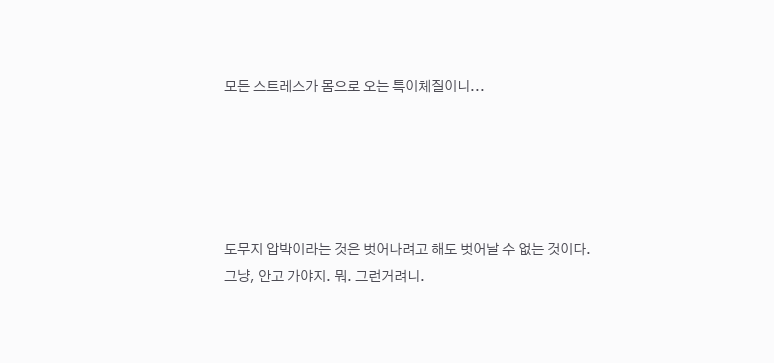모든 스트레스가 몸으로 오는 특이체질이니...





도무지 압박이라는 것은 벗어나려고 해도 벗어날 수 없는 것이다.
그냥, 안고 가야지. 뭐. 그런거려니.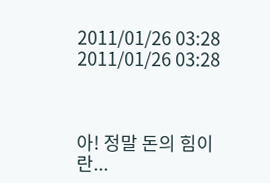2011/01/26 03:28 2011/01/26 03:28



아! 정말 돈의 힘이란...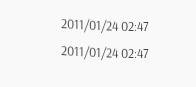2011/01/24 02:47 2011/01/24 02:47